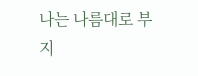나는 나름대로 부지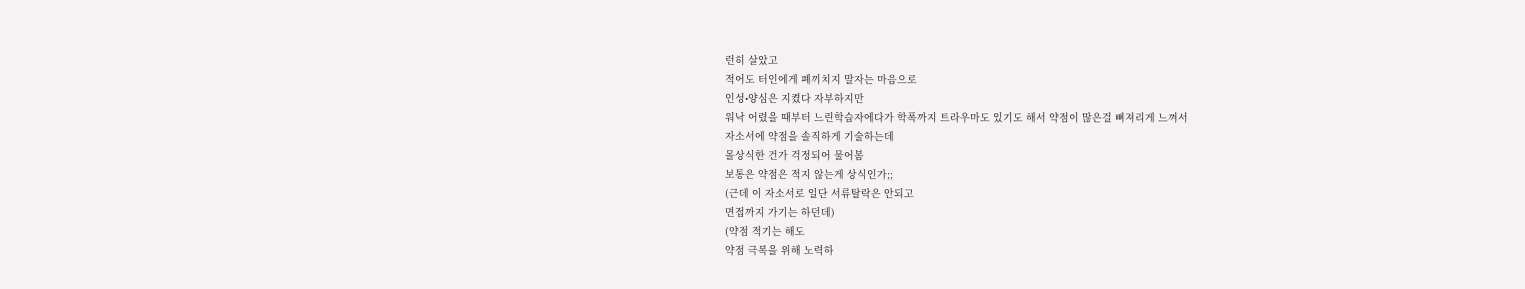런히 살았고
적어도 터인에게 폐끼치지 말자는 마음으로
인성•양심은 지켰다 자부하지만
워낙 어렸을 때부터 느린학습자에다가 학폭까지 트라우마도 있기도 해서 약점이 많은걸 뼈져리게 느껴서
자소서에 약점을 솔직하게 기술하는데
몰상식한 건가 걱정되어 물어봄
보통은 약점은 적지 않는게 상식인가;;
(근데 이 자소서로 일단 서류탈락은 안되고
면접까지 가기는 하던데)
(약점 적기는 해도
약점 극복을 위해 노력하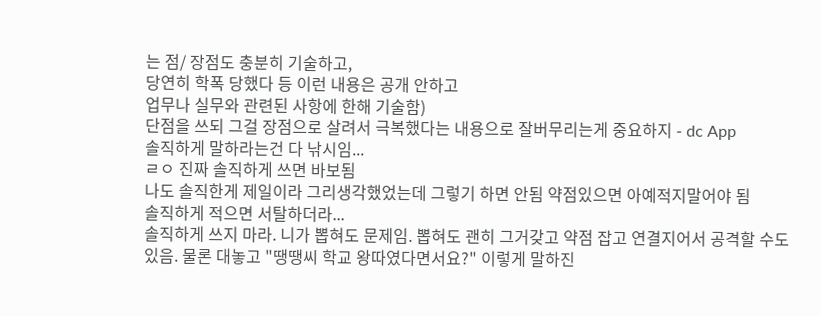는 점/ 장점도 충분히 기술하고,
당연히 학폭 당했다 등 이런 내용은 공개 안하고
업무나 실무와 관련된 사항에 한해 기술함)
단점을 쓰되 그걸 장점으로 살려서 극복했다는 내용으로 잘버무리는게 중요하지 - dc App
솔직하게 말하라는건 다 낚시임...
ㄹㅇ 진짜 솔직하게 쓰면 바보됨
나도 솔직한게 제일이라 그리생각했었는데 그렇기 하면 안됨 약점있으면 아예적지말어야 됨
솔직하게 적으면 서탈하더라...
솔직하게 쓰지 마라. 니가 뽑혀도 문제임. 뽑혀도 괜히 그거갖고 약점 잡고 연결지어서 공격할 수도 있음. 물론 대놓고 "땡땡씨 학교 왕따였다면서요?" 이렇게 말하진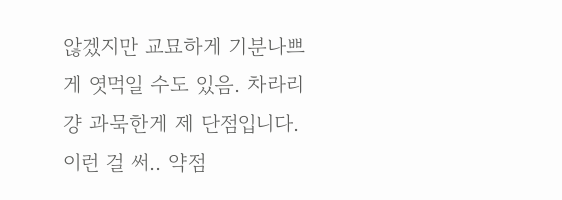않겠지만 교묘하게 기분나쁘게 엿먹일 수도 있음. 차라리 걍 과묵한게 제 단점입니다. 이런 걸 써.. 약점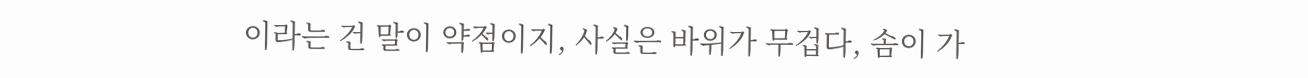이라는 건 말이 약점이지, 사실은 바위가 무겁다, 솜이 가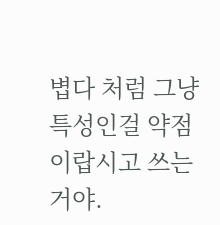볍다 처럼 그냥 특성인걸 약점이랍시고 쓰는거야.